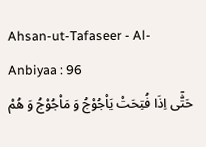Ahsan-ut-Tafaseer - Al-Anbiyaa : 96
حَتّٰۤى اِذَا فُتِحَتْ یَاْجُوْجُ وَ مَاْجُوْجُ وَ هُمْ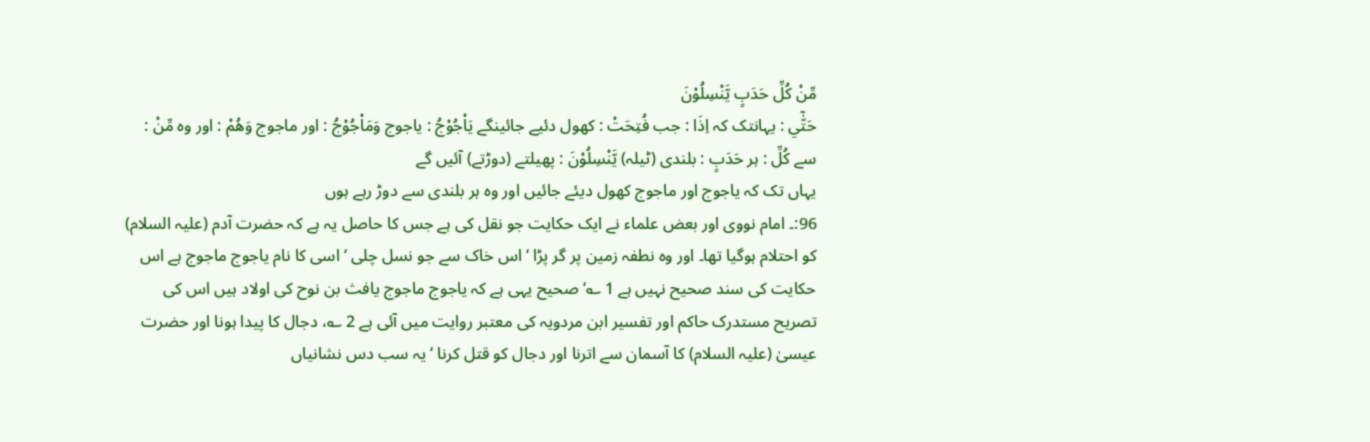مِّنْ كُلِّ حَدَبٍ یَّنْسِلُوْنَ
حَتّٰٓي : یہانتک کہ اِذَا : جب فُتِحَتْ : کھول دئیے جائینگے يَاْجُوْجُ : یاجوج وَمَاْجُوْجُ : اور ماجوج وَهُمْ : اور وہ مِّنْ : سے كُلِّ : ہر حَدَبٍ : بلندی (ٹیلہ) يَّنْسِلُوْنَ : پھیلتے (دوڑتے) آئیں گے
یہاں تک کہ یاجوج اور ماجوج کھول دیئے جائیں اور وہ ہر بلندی سے دوڑ رہے ہوں
96:۔ امام نووی اور بعض علماء نے ایک حکایت جو نقل کی ہے جس کا حاصل یہ ہے کہ حضرت آدم (علیہ السلام) کو احتلام ہوگیا تھا۔ اور وہ نطفہ زمین پر گر پڑا ‘ اس خاک سے جو نسل چلی ‘ اسی کا نام یاجوج ماجوج ہے اس حکایت کی سند صحیح نہیں ہے 1 ؎‘ صحیح یہی ہے کہ یاجوج ماجوج یافث بن نوح کی اولاد ہیں اس کی تصریح مستدرک حاکم اور تفسیر ابن مردویہ کی معتبر روایت میں آئی ہے 2 ؎، دجال کا پیدا ہونا اور حضرت عیسیٰ (علیہ السلام) کا آسمان سے اترنا اور دجال کو قتل کرنا ‘ یہ سب دس نشانیاں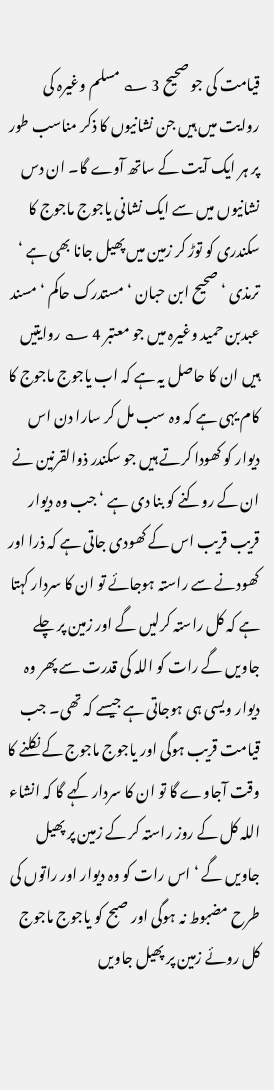قیامت کی جو صحیح 3 ؎ مسلم وغیرہ کی روایت میں ہیں جن نشانیوں کا ذکر مناسب طور پر ہر ایک آیت کے ساتھ آوے گا۔ ان دس نشانیوں میں سے ایک نشانی یاجوج ماجوج کا سکندری کو توڑ کر زمین میں پھیل جانا بھی ہے ‘ ترمذی ‘ صحیح ابن حبان ‘ مستدرک حاکم ‘ مسند عبدبن حمید وغیرہ میں جو معتبر 4 ؎ روایتیں ہیں ان کا حاصل یہ ہے کہ اب یاجوج ماجوج کا کام یہی ہے کہ وہ سب مل کر سارا دن اس دیوار کو کھودا کرتے ہیں جو سکندر ذوالقرنین نے ان کے روکنے کو بنا دی ہے ‘ جب وہ دیوار قریب قریب اس کے کھودی جاتی ہے کہ ذرا اور کھودنے سے راستہ ہوجائے تو ان کا سردار کہتا ہے کہ کل راستہ کرلیں گے اور زمین پر چلے جاویں گے رات کو اللہ کی قدرت سے پھر وہ دیوار ویسی ہی ہوجاتی ہے جیسے کہ تھی۔ جب قیامت قریب ہوگی اور یاجوج ماجوج کے نکلنے کا وقت آجاوے گا تو ان کا سردار کہے گا کہ انشاء اللہ کل کے روز راستہ کر کے زمین پر پھیل جاویں گے ‘ اس رات کو وہ دیوار اور راتوں کی طرح مضبوط نہ ہوگی اور صبح کو یاجوج ماجوج کل روئے زمین پر پھیل جاویں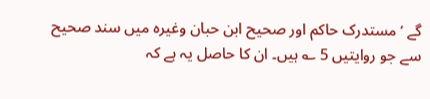گے ‘ مستدرک حاکم اور صحیح ابن حبان وغیرہ میں سند صحیح سے جو روایتیں 5 ؎ ہیں۔ ان کا حاصل یہ ہے کہ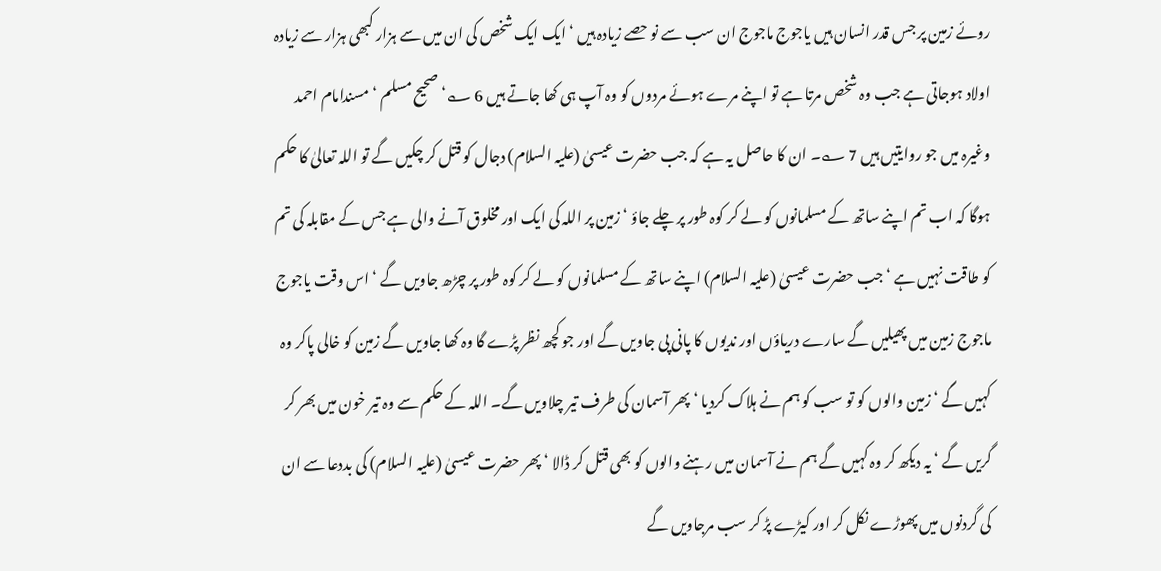روئے زمین پر جس قدر انسان ہیں یاجوج ماجوج ان سب سے نو حصے زیادہ ہیں ‘ ایک ایک شخص کی ان میں سے ہزار کبھی ہزار سے زیادہ اولاد ہوجاتی ہے جب وہ شخص مرتا ہے تو اپنے مرے ہوئے مردوں کو وہ آپ ہی کھا جاتے ہیں 6 ؎‘ صحیح مسلم ‘ مسندامام احمد وغیرہ میں جو روایتیں ہیں 7 ؎۔ ان کا حاصل یہ ہے کہ جب حضرت عیسیٰ (علیہ السلام) دجال کو قتل کر چکیں گے تو اللہ تعالیٰ کا حکم ہوگا کہ اب تم اپنے ساتھ کے مسلمانوں کو لے کر کوہ طور پر چلے جاؤ ‘ زمین پر اللہ کی ایک اور مخلوق آنے والی ہے جس کے مقابلہ کی تم کو طاقت نہیں ہے ‘ جب حضرت عیسیٰ (علیہ السلام) اپنے ساتھ کے مسلمانوں کو لے کر کوہ طور پر چڑھ جاویں گے ‘ اس وقت یاجوج ماجوج زمین میں پھیلیں گے سارے دریاؤں اور ندیوں کا پانی پی جاویں گے اور جو کچھ نظر پڑے گا وہ کھا جاویں گے زمین کو خالی پاکر وہ کہیں گے ‘ زمین والوں کو تو سب کو ہم نے ہلاک کردیا ‘ پھر آسمان کی طرف تیر چلاویں گے۔ اللہ کے حکم سے وہ تیر خون میں بھر کر گریں گے ‘ یہ دیکھ کر وہ کہیں گے ہم نے آسمان میں رہنے والوں کو بھی قتل کر ڈالا ‘ پھر حضرت عیسیٰ (علیہ السلام) کی بددعا سے ان کی گردنوں میں پھوڑے نکل کر اور کیڑے پڑ کر سب مرجاویں گے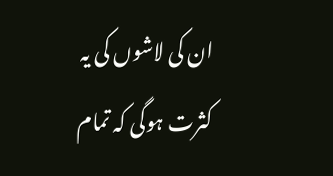ان کی لاشوں کی یہ کثرت ہوگی کہ تمام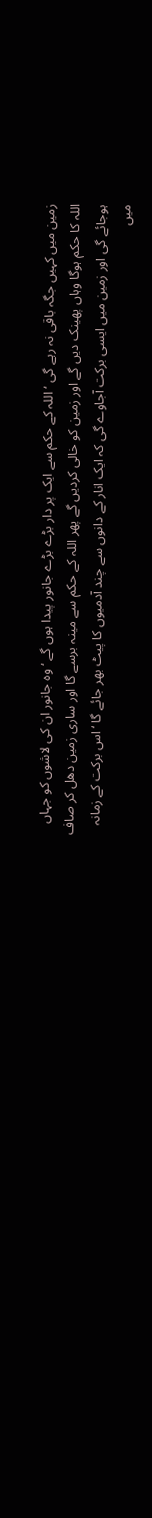زمین میں کہیں جگہ باقی نہ رہے گی ‘ اللہ کے حکم سے ایک پر دار بڑے بڑے جانور پیدا ہوں گے ‘ وہ جانور ان کی لاشوں کو جہاں اللہ کا حکم ہوگا وہاں پھینک دیں گے اور زمین کو خالی کردیں گے پھر اللہ کے حکم سے مینہ برسے گا اور ساری زمین دھل کر صاف ہوجائے گی اور زمین میں ایسی برکت آجاوے گی کہ ایک انار کے دانوں سے چند آدمیوں کا پیٹ بھر جائے گا ‘ اس برکت کے زمانہ میں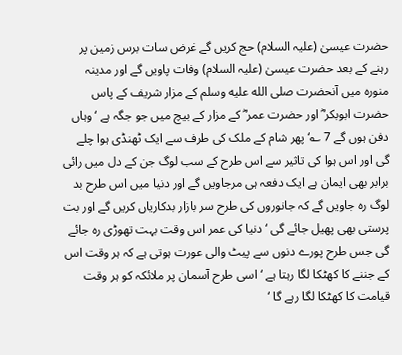حضرت عیسیٰ (علیہ السلام) حج کریں گے غرض سات برس زمین پر رہنے کے بعد حضرت عیسیٰ (علیہ السلام) وفات پاویں گے اور مدینہ منورہ میں آنحضرت صلى الله عليه وسلم کے مزار شریف کے پاس حضرت ابوبکر ؓ اور حضرت عمر ؓ کے مزار کے بیچ میں جو جگہ ہے ‘ وہاں دفن ہوں گے 7 ؎‘ پھر شام کے ملک کی طرف سے ایک ٹھنڈی ہوا چلے گی اور اس ہوا کی تاثیر سے اس طرح کے سب لوگ جن کے دل میں رائی برابر بھی ایمان ہے ایک دفعہ ہی مرجاویں گے اور دنیا میں اس طرح بد لوگ رہ جاویں گے کہ جانوروں کی طرح سر بازار بدکاریاں کریں گے اور بت پرستی بھی پھیل جائے گی ‘ دنیا کی عمر اس وقت بہت تھوڑی رہ جائے گی جس طرح پورے دنوں سے پیٹ والی عورت ہوتی ہے کہ ہر وقت اس کے جننے کا کھٹکا لگا رہتا ہے ‘ اسی طرح آسمان پر ملائکہ کو ہر وقت قیامت کا کھٹکا لگا رہے گا ‘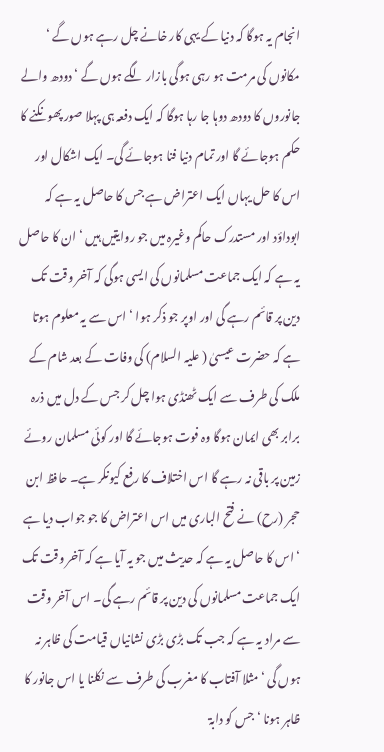انجام یہ ہوگا کہ دنیا کے یہی کار خانے چل رہے ہوں گے ‘ مکانوں کی مرمت ہو رہی ہوگی بازار لگے ہوں گے ‘ دودھ والے جانوروں کا دودھ دوہا جا رہا ہوگا کہ ایک دفعہ ہی پہلا صور پھونکنے کا حکم ہوجائے گا اور تمام دنیا فنا ہوجائے گی۔ ایک اشکال اور اس کا حل یہاں ایک اعتراض ہے جس کا حاصل یہ ہے کہ ابوداؤد اور مستدرک حاکم وغیرہ میں جو روایتیں ہیں ‘ ان کا حاصل یہ ہے کہ ایک جماعت مسلمانوں کی ایسی ہوگی کہ آخر وقت تک دین پر قائم رہے گی اور اوپر جو ذکر ہوا ‘ اس سے یہ معلوم ہوتا ہے کہ حضرت عیسیٰ ( علیہ السلام) کی وفات کے بعد شام کے ملک کی طرف سے ایک ٹھنڈی ہوا چل کر جس کے دل میں ذرہ برابر بھی ایمان ہوگا وہ فوت ہوجائے گا اور کوئی مسلمان روئے زمین پر باقی نہ رہے گا اس اختلاف کا رفع کیونکر ہے۔ حافظ ابن حجر (رح) نے فتح الباری میں اس اعتراض کا جو جواب دیا ہے ‘ اس کا حاصل یہ ہے کہ حدیث میں جو یہ آیا ہے کہ آخر وقت تک ایک جماعت مسلمانوں کی دین پر قائم رہے گی۔ اس آخر وقت سے مراد یہ ہے کہ جب تک بڑی بڑی نشانیاں قیامت کی ظاہر نہ ہوں گی ‘ مثلا آفتاب کا مغرب کی طرف سے نکلنا یا اس جانور کا ظاہر ہونا ‘ جس کو دابۃ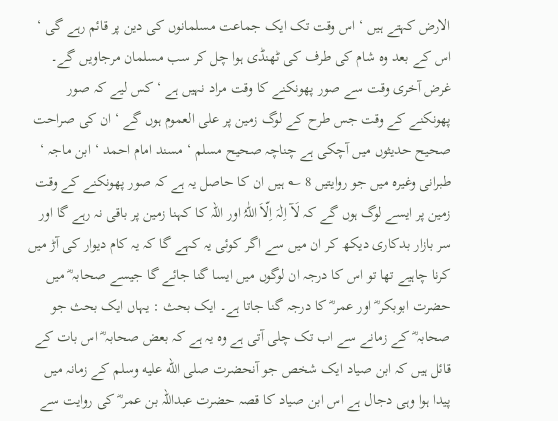الارض کہتے ہیں ‘ اس وقت تک ایک جماعت مسلمانوں کی دین پر قائم رہے گی ‘ اس کے بعد وہ شام کی طرف کی ٹھنڈی ہوا چل کر سب مسلمان مرجاویں گے۔ غرض آخری وقت سے صور پھونکنے کا وقت مراد نہیں ہے ‘ کس لیے کہ صور پھونکنے کے وقت جس طرح کے لوگ زمین پر علی العموم ہوں گے ‘ ان کی صراحت صحیح حدیثوں میں آچکی ہے چناچہ صحیح مسلم ‘ مسند امام احمد ‘ ابن ماجہ ‘ طبرانی وغیرہ میں جو روایتیں 8 ؎ ہیں ان کا حاصل یہ ہے کہ صور پھونکنے کے وقت زمین پر ایسے لوگ ہوں گے کہ لَآ اِلٰہَ اِلّاَ اللّٰہُ اور اللہ کا کہنا زمین پر باقی نہ رہے گا اور سر بازار بدکاری دیکھ کر ان میں سے اگر کوئی یہ کہے گا کہ یہ کام دیوار کی آڑ میں کرنا چاہیے تھا تو اس کا درجہ ان لوگوں میں ایسا گنا جائے گا جیسے صحابہ ؓ میں حضرت ابوبکر ؓ اور عمر ؓ کا درجہ گنا جاتا ہے۔ ایک بحث : یہاں ایک بحث جو صحابہ ؓ کے زمانے سے اب تک چلی آتی ہے وہ یہ ہے کہ بعض صحابہ ؓ اس بات کے قائل ہیں کہ ابن صیاد ایک شخص جو آنحضرت صلى الله عليه وسلم کے زمانہ میں پیدا ہوا وہی دجال ہے اس ابن صیاد کا قصہ حضرت عبداللہ بن عمر ؓ کی روایت سے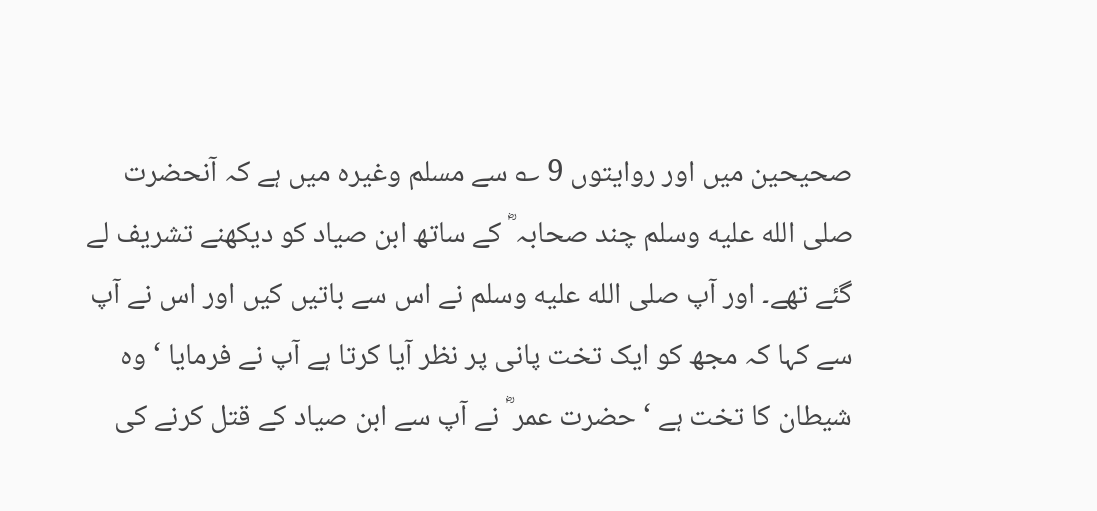صحیحین میں اور روایتوں 9 ؎ سے مسلم وغیرہ میں ہے کہ آنحضرت صلى الله عليه وسلم چند صحابہ ؓ کے ساتھ ابن صیاد کو دیکھنے تشریف لے گئے تھے۔ اور آپ صلى الله عليه وسلم نے اس سے باتیں کیں اور اس نے آپ سے کہا کہ مجھ کو ایک تخت پانی پر نظر آیا کرتا ہے آپ نے فرمایا ‘ وہ شیطان کا تخت ہے ‘ حضرت عمر ؓ نے آپ سے ابن صیاد کے قتل کرنے کی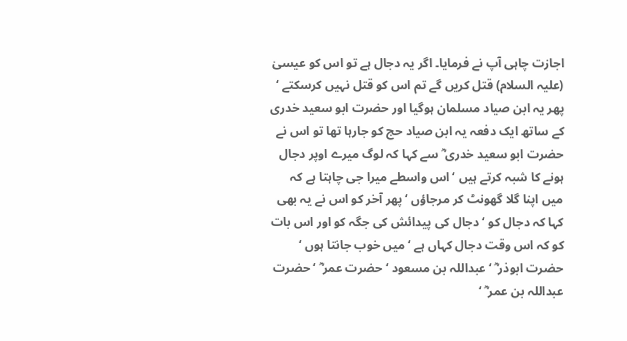اجازت چاہی آپ نے فرمایا۔ اگر یہ دجال ہے تو اس کو عیسیٰ (علیہ السلام) قتل کریں گے تم اس کو قتل نہیں کرسکتے ‘ پھر یہ ابن صیاد مسلمان ہوگیا اور حضرت ابو سعید خدری کے ساتھ ایک دفعہ یہ ابن صیاد حج کو جارہا تھا تو اس نے حضرت ابو سعید خدری ؓ سے کہا کہ لوگ میرے اوپر دجال ہونے کا شبہ کرتے ہیں ‘ اس واسطے میرا جی چاہتا ہے کہ میں اپنا گلا گھونٹ کر مرجاؤں ‘ پھر آخر کو اس نے یہ بھی کہا کہ دجال کو ‘ دجال کی پیدائش کی جگہ کو اور اس بات کو کہ اس وقت دجال کہاں ہے ‘ میں خوب جانتا ہوں ‘ حضرت ابوذر ؓ ‘ عبداللہ بن مسعود ‘ حضرت عمر ؓ ‘ حضرت عبداللہ بن عمر ؓ ‘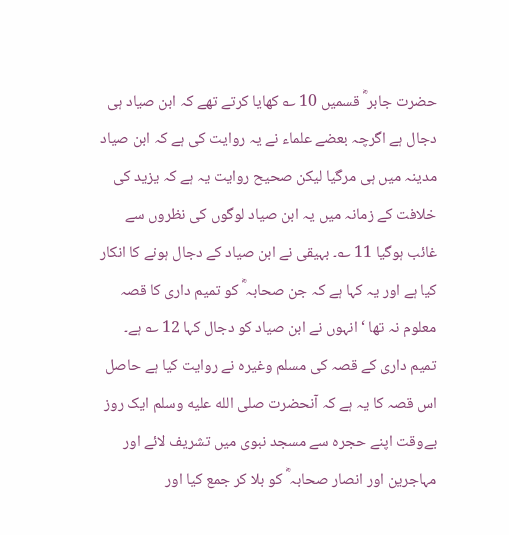حضرت جابر ؓ قسمیں 10 ؎ کھایا کرتے تھے کہ ابن صیاد ہی دجال ہے اگرچہ بعضے علماء نے یہ روایت کی ہے کہ ابن صیاد مدینہ میں ہی مرگیا لیکن صحیح روایت یہ ہے کہ یزید کی خلافت کے زمانہ میں یہ ابن صیاد لوگوں کی نظروں سے غائب ہوگیا 11 ؎۔ بہیقی نے ابن صیاد کے دجال ہونے کا انکار کیا ہے اور یہ کہا ہے کہ جن صحابہ ؓ کو تمیم داری کا قصہ معلوم نہ تھا ‘ انہوں نے ابن صیاد کو دجال کہا 12 ؎ ہے۔ تمیم داری کے قصہ کی مسلم وغیرہ نے روایت کیا ہے حاصل اس قصہ کا یہ ہے کہ آنحضرت صلى الله عليه وسلم ایک روز بےوقت اپنے حجرہ سے مسجد نبوی میں تشریف لائے اور مہاجرین اور انصار صحابہ ؓ کو بلا کر جمع کیا اور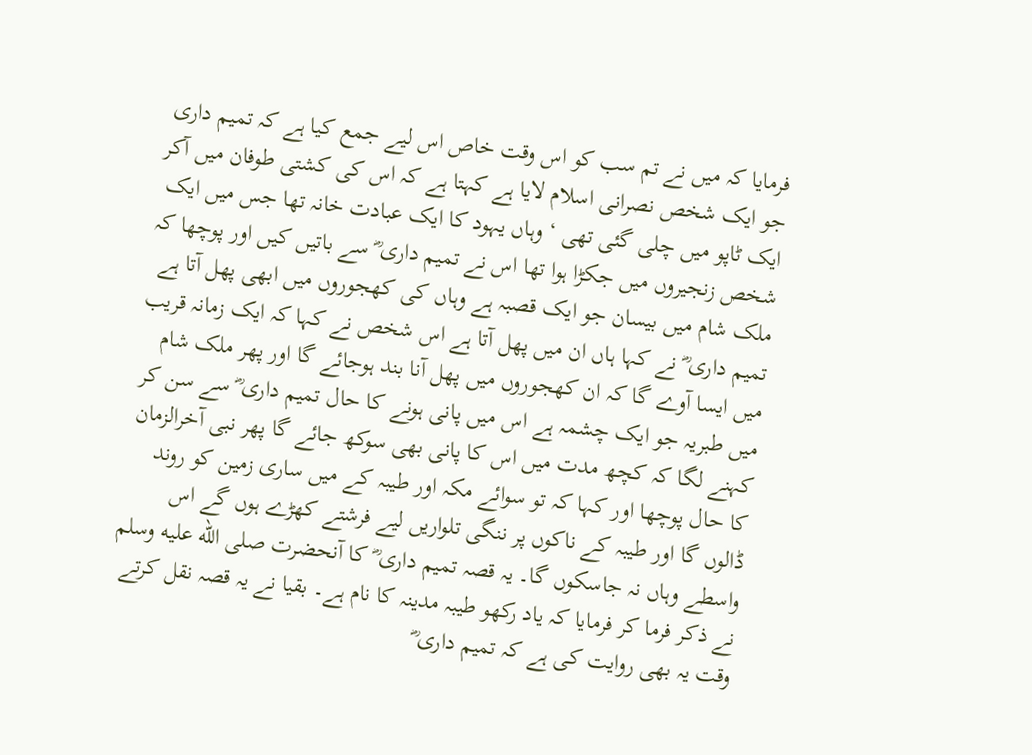فرمایا کہ میں نے تم سب کو اس وقت خاص اس لیے جمع کیا ہے کہ تمیم داری جو ایک شخص نصرانی اسلام لایا ہے کہتا ہے کہ اس کی کشتی طوفان میں آکر ایک ٹاپو میں چلی گئی تھی ‘ وہاں یہود کا ایک عبادت خانہ تھا جس میں ایک شخص زنجیروں میں جکڑا ہوا تھا اس نے تمیم داری ؓ سے باتیں کیں اور پوچھا کہ ملک شام میں بیسان جو ایک قصبہ ہے وہاں کی کھجوروں میں ابھی پھل آتا ہے تمیم داری ؓ نے کہا ہاں ان میں پھل آتا ہے اس شخص نے کہا کہ ایک زمانہ قریب میں ایسا آوے گا کہ ان کھجوروں میں پھل آنا بند ہوجائے گا اور پھر ملک شام میں طبریہ جو ایک چشمہ ہے اس میں پانی ہونے کا حال تمیم داری ؓ سے سن کر کہنے لگا کہ کچھ مدت میں اس کا پانی بھی سوکھ جائے گا پھر نبی آخرالزمان کا حال پوچھا اور کہا کہ تو سوائے مکہ اور طیبہ کے میں ساری زمین کو روند ڈالوں گا اور طیبہ کے ناکوں پر ننگی تلواریں لیے فرشتے کھڑے ہوں گے اس واسطے وہاں نہ جاسکوں گا۔ یہ قصہ تمیم داری ؓ کا آنحضرت صلى الله عليه وسلم نے ذکر فرما کر فرمایا کہ یاد رکھو طیبہ مدینہ کا نام ہے۔ بقیا نے یہ قصہ نقل کرتے وقت یہ بھی روایت کی ہے کہ تمیم داری ؓ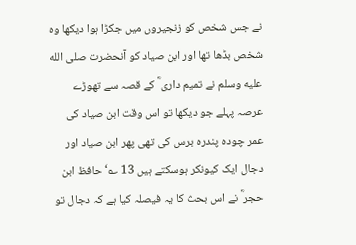نے جس شخص کو زنجیروں میں جکڑا ہوا دیکھا وہ شخص بڈھا تھا اور ابن صیاد کو آنحضرت صلى الله عليه وسلم نے تمیم داری ؓ کے قصہ سے تھوڑے عرصہ پہلے جو دیکھا تو اس وقت ابن صیاد کی عمر چودہ پندرہ برس کی تھی پھر ابن صیاد اور دجال ایک کیونکر ہوسکتے ہیں 13 ؎‘ حافظ ابن حجر ؓ نے اس بحث کا یہ فیصلہ کیا ہے کہ دجال تو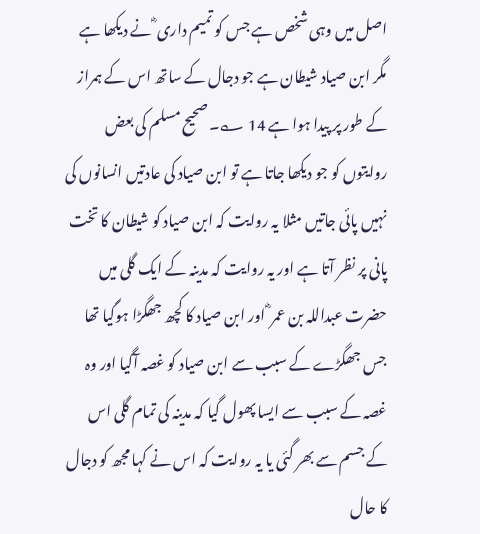اصل میں وہی شخص ہے جس کو تمیم داری ؓ نے دیکھا ہے مگر ابن صیاد شیطان ہے جو دجال کے ساتھ اس کے ہمراز کے طور پر پیدا ہوا ہے 14 ؎۔ صحیح مسلم کی بعض روایتوں کو جو دیکھا جاتا ہے تو ابن صیاد کی عادتیں انسانوں کی نہیں پائی جاتیں مثلا یہ روایت کہ ابن صیاد کو شیطان کا تخت پانی پر نظر آتا ہے اور یہ روایت کہ مدینہ کے ایک گلی میں حضرت عبداللہ بن عمر ؓ اور ابن صیاد کا کچھ جھگڑا ہوگیا تھا جس جھگڑے کے سبب سے ابن صیاد کو غصہ آگیا اور وہ غصہ کے سبب سے ایسا پھول گیا کہ مدینہ کی تمام گلی اس کے جسم سے بھر گئی یا یہ روایت کہ اس نے کہا مجھ کو دجال کا حال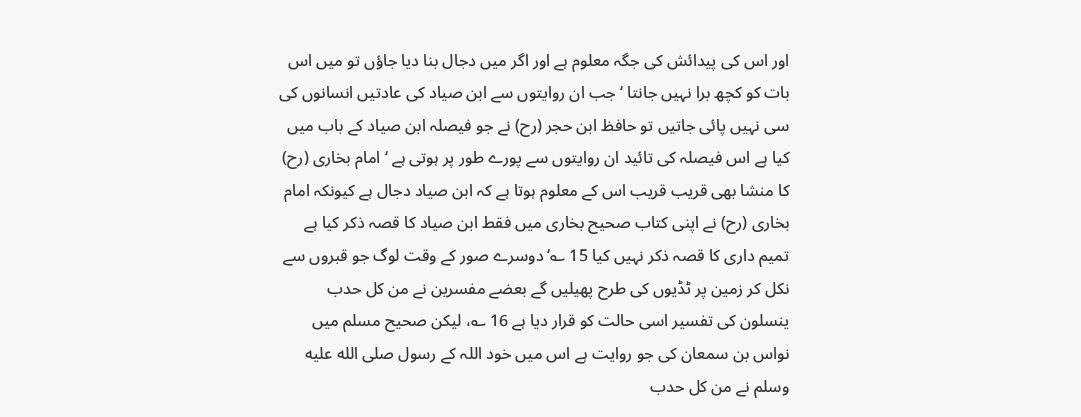اور اس کی پیدائش کی جگہ معلوم ہے اور اگر میں دجال بنا دیا جاؤں تو میں اس بات کو کچھ برا نہیں جانتا ‘ جب ان روایتوں سے ابن صیاد کی عادتیں انسانوں کی سی نہیں پائی جاتیں تو حافظ ابن حجر (رح) نے جو فیصلہ ابن صیاد کے باب میں کیا ہے اس فیصلہ کی تائید ان روایتوں سے پورے طور پر ہوتی ہے ‘ امام بخاری (رح) کا منشا بھی قریب قریب اس کے معلوم ہوتا ہے کہ ابن صیاد دجال ہے کیونکہ امام بخاری (رح) نے اپنی کتاب صحیح بخاری میں فقط ابن صیاد کا قصہ ذکر کیا ہے تمیم داری کا قصہ ذکر نہیں کیا 15 ؎‘ دوسرے صور کے وقت لوگ جو قبروں سے نکل کر زمین پر ٹڈیوں کی طرح پھیلیں گے بعضے مفسرین نے من کل حدب ینسلون کی تفسیر اسی حالت کو قرار دیا ہے 16 ؎، لیکن صحیح مسلم میں نواس بن سمعان کی جو روایت ہے اس میں خود اللہ کے رسول صلى الله عليه وسلم نے من کل حدب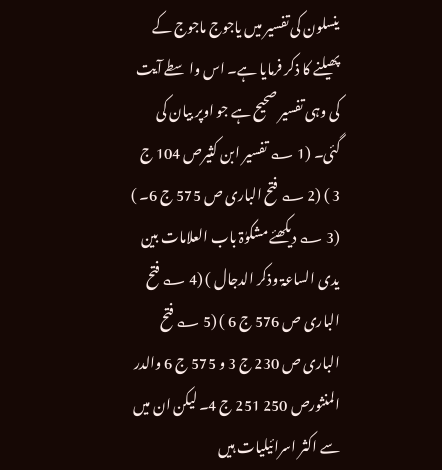ینسلون کی تفسیر میں یاجوج ماجوج کے پھیلنے کا ذکر فرمایا ہے۔ اس واسطے آیت کی وہی تفسیر صحیح ہے جو اوپر بیان کی گئی۔ (1 ؎ تفسیر ابن کثیرص 104 ج 3 ) (2 ؎ فتح الباری ص 575 ج 6۔ ) (3 ؎ دیکھئے مشکوٰۃ باب العلامات بین یدی الساعۃ وذکر الدجال ) (4 ؎ فتح الباری ص 576 ج 6 ) (5 ؎ فتح الباری ص 230 ج 3 و 575 ج 6 والدر المنثورص 250 251 ج 4۔ لیکن ان میں سے اکثر اسرائیلیات ہیں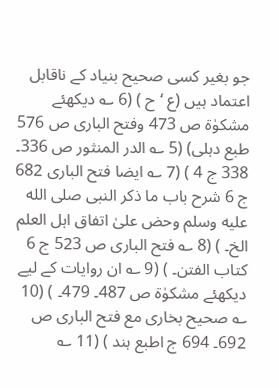جو بغیر کسی صحیح بنیاد کے ناقابل اعتماد ہیں (ع ‘ ح ) (6 ؎ دیکھئے مشکوٰۃ ص 473 وفتح الباری ص 576 طبع دہلی) (5 ؎ الدر المنثور ص 336۔ 338 ج 4 ) (7 ؎ ایضا فتح الباری 682 ج 6 شرح باب ما ذکر النبی صلى الله عليه وسلم وحض علیٰ اتفاق اہل العلم الخ۔ ) (8 ؎ فتح الباری ص 523 ج 6 کتاب الفتن۔ ) (9 ؎ ان روایات کے لیے دیکھئے مشکوٰۃ ص 487۔ 479۔ ) (10 ؎ صحیح بخاری مع فتح الباری ص 692۔ 694 ج اطبع ہند ) (11 ؎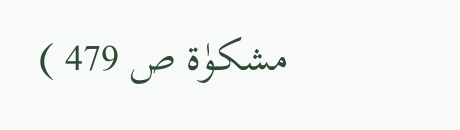مشکوٰۃ ص 479 )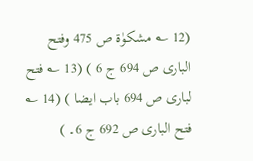(12 ؎ مشکوٰۃ ص 475 وفتح الباری ص 694 ج 6 ) (13 ؎ فتح لباری ص 694 باب ایضا ) (14 ؎ فتح الباری ص 692 ج 6۔ )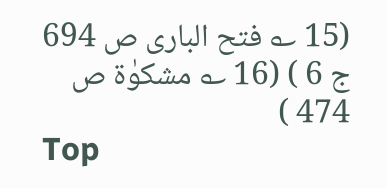(15 ؎ فتح الباری ص 694 ج 6 ) (16 ؎ مشکوٰۃ ص 474 )
Top